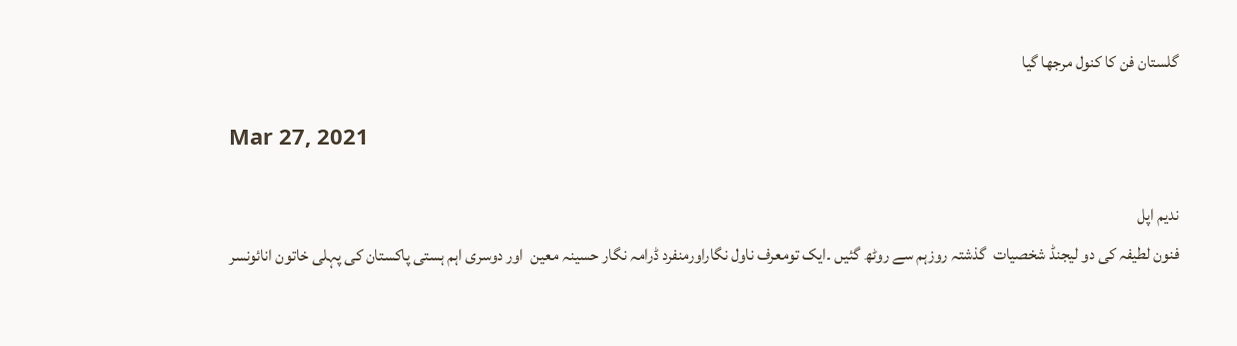گلستان فن کا کنول مرجھا گیا

Mar 27, 2021

ندیم اپل
فنون لطیفہ کی دو لیجنڈ شخصیات  گذشتہ روزہم سے روٹھ گئیں ۔ایک تومعرف ناول نگاراورمنفرد ڈرامہ نگار حسینہ معین  اور دوسری اہم ہستی پاکستان کی پہلی خاتون انائونسر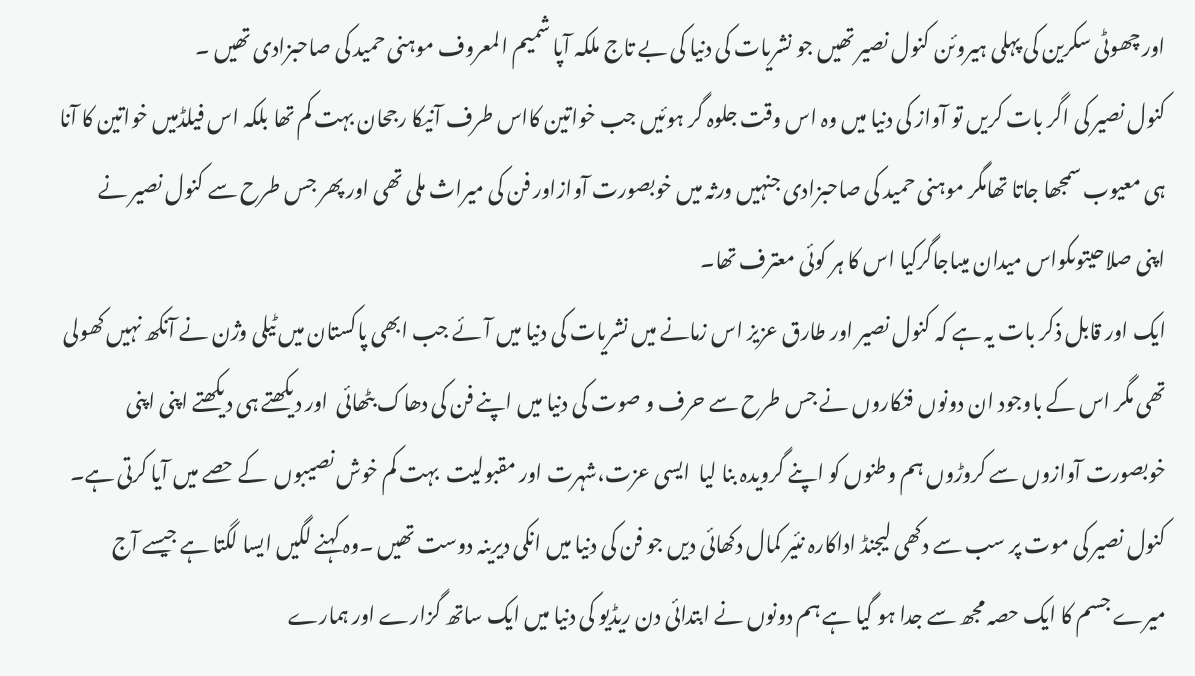اور چھوٹی سکرین کی پہلی ہیروئن کنول نصیر تھیں جو نشریات کی دنیا کی بے تاج ملکہ آپا شمیم المعروف موہنی حمید کی صاحبزادی تھیں ۔
کنول نصیر کی اگر بات کریں تو آواز کی دنیا میں وہ اس وقت جلوہ گر ہوئیں جب خواتین کااس طرف آنیکا رجحان بہت کم تھا بلکہ اس فیلڈمیں خواتین کا آنا ہی معیوب سمجھا جاتا تھامگر موہنی حمید کی صاحبزادی جنہیں ورثہ میں خوبصورت آوازاور فن کی میراث ملی تھی اور پھر جس طرح سے کنول نصیر نے اپنی صلاحیتوںکواس میدان میںاجاگرکیا اس کا ہر کوئی معترف تھا۔
ایک اور قابل ذکر بات یہ ہے کہ کنول نصیر اور طارق عزیز اس زمانے میں نشریات کی دنیا میں آئے جب ابھی پاکستان میں ٹیلی وژن نے آنکھ نہیں کھولی تھی مگر اس کے باوجود ان دونوں فنکاروں نے جس طرح سے حرف و صوت کی دنیا میں اپنے فن کی دھاک بٹھائی  اور دیکھتے ہی دیکھتے اپنی اپنی خوبصورت آوازوں سے کروڑوں ہم وطنوں کو اپنے گرویدہ بنا لیا  ایسی عزت،شہرت اور مقبولیت  بہت کم خوش نصیبوں  کے حصے میں آیا کرتی ہے۔
کنول نصیر کی موت پر سب سے دکھی لیجنڈ اداکارہ نئیر کمال دکھائی دیں جو فن کی دنیا میں انکی دیرینہ دوست تھیں ۔وہ کہنے لگیں ایسا لگتا ہے جیسے آج میرے جسم کا ایک حصہ مجھ سے جدا ہو گیا ہے ہم دونوں نے ابتدائی دن ریڈیو کی دنیا میں ایک ساتھ گزارے اور ہمارے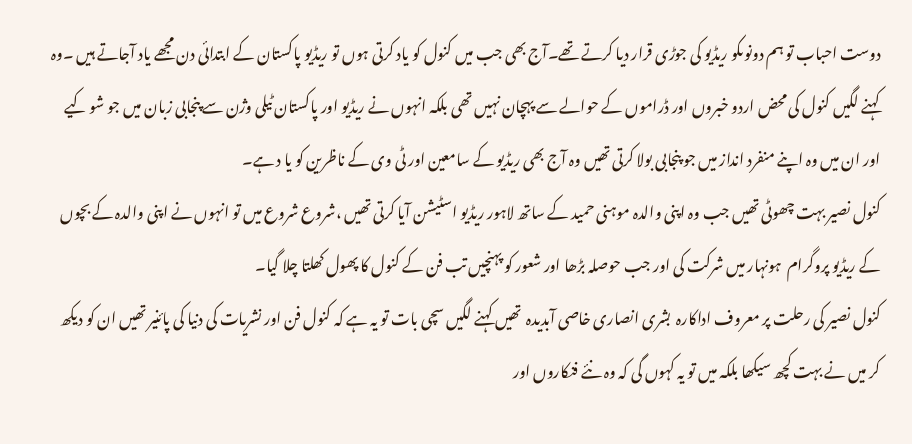دوست احباب تو ہم دونوںکو ریڈیو کی جوڑی قرار دیا کرتے تھے۔آج بھی جب میں کنول کو یاد کرتی ہوں تو ریڈیو پاکستان کے ابتدائی دن مجھے یاد آجاتے ہیں ۔وہ کہنے لگیں کنول کی محض اردو خبروں اور ڈراموں کے حوالے سے پہچان نہیں تھی بلکہ انہوں نے ریڈیو اور پاکستان ٹیلی وژن سے پنجابی زبان میں جو شو کیے اور ان میں وہ اپنے منفرد انداز میں جو پنجابی بولا کرتی تھیں وہ آج بھی ریڈیو کے سامعین اور ٹی وی کے ناظرین کو یا د ہے۔
کنول نصیر بہت چھوٹی تھیں جب وہ اپنی والدہ موہنی حمید کے ساتھ لاہور ریڈیو اسٹیشن آیا کرتی تھیں ،شروع شروع میں تو انہوں نے اپنی والدہ کے بچوں کے ریڈیو پروگرام  ہونہار میں شرکت کی اور جب حوصلہ بڑھا اور شعور کو پہنچیں تب فن کے کنول کا پھول کھلتا چلا گیا۔
کنول نصیر کی رحلت پر معروف اداکارہ  بشری انصاری خاصی آبدیدہ  تھیں کہنے لگیں سچی بات تو یہ ہے کہ کنول فن اور نشریات کی دنیا کی پائنیر تھیں ان کو دیکھ کر میں نے بہت کچھ سیکھا بلکہ میں تو یہ کہوں گی کہ وہ نئے فنکاروں اور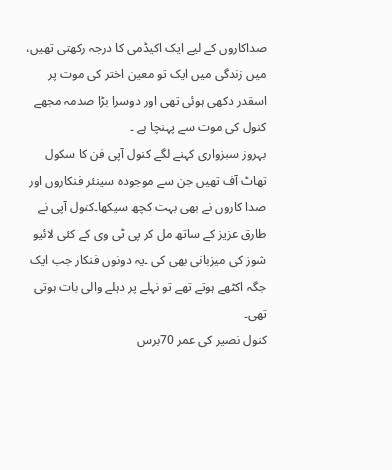صداکاروں کے لیے ایک اکیڈمی کا درجہ رکھتی تھیں، میں زندگی میں ایک تو معین اختر کی موت پر اسقدر دکھی ہوئی تھی اور دوسرا بڑا صدمہ مجھے کنول کی موت سے پہنچا ہے ۔
بہروز سبزواری کہنے لگے کنول آپی فن کا سکول تھاٹ آف تھیں جن سے موجودہ سینئر فنکاروں اور صدا کاروں نے بھی بہت کچھ سیکھا۔کنول آپی نے طارق عزیز کے ساتھ مل کر پی ٹی وی کے کئی لائیو شوز کی میزبانی بھی کی ۔یہ دونوں فنکار جب ایک جگہ اکٹھے ہوتے تھے تو نہلے پر دہلے والی بات ہوتی تھی۔
کنول نصیر کی عمر 70برس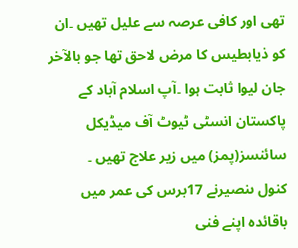تھی اور کافی عرصہ سے علیل تھیں ۔ان کو ذیابطیس کا مرض لاحق تھا جو بالآخر جان لیوا ثابت ہوا ۔آپ اسلام آباد کے پاکستان انسٹی ٹیوٹ آف میڈیکل سائنسز(پمز) میں زیر علاج تھیں ۔
کنول ںنصیرنے 17برس کی عمر میں باقائدہ اپنے فنی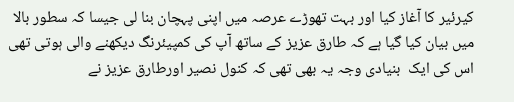کیرئیر کا آغاز کیا اور بہت تھوڑے عرصہ میں اپنی پہچان بنا لی جیسا کہ سطور بالا میں بیان کیا گیا ہے کہ طارق عزیز کے ساتھ آپ کی کمپیئرنگ دیکھنے والی ہوتی تھی اس کی ایک  بنیادی وجہ یہ بھی تھی کہ کنول نصیر اورطارق عزیز نے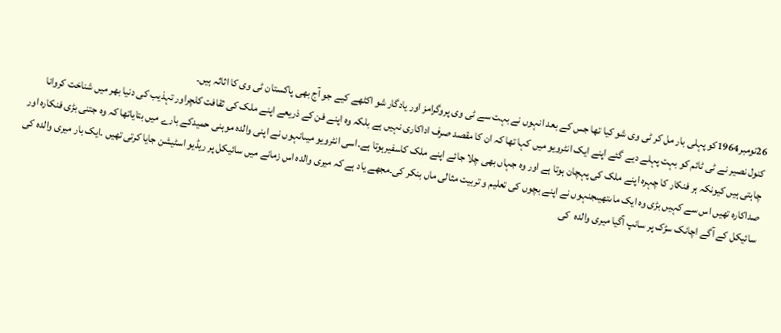26نومبر1964کو پہلی بار مل کر ٹی وی شو کیا تھا جس کے بعد انہوں نے بہت سے ٹی وی پروگرامز اور یادگار شو اکٹھے کیے جو آج بھی پاکستان ٹی وی کا اثاثہ ہیں۔
کنول نصیر نے ٹی ٹائم کو بہت پہلے دیے گئے اپنے ایک انٹرویو میں کہا تھا کہ ان کا مقصد صرف اداکاری نہیں ہے بلکہ وہ اپنے فن کے ذریعے اپنے ملک کی ثقافت کلچراور تہذیب کی دنیا بھر میں شناخت کروانا چاہتی ہیں کیونکہ ہر فنکار کا چہرہ اپنے ملک کی پہچان ہوتا ہے اور وہ جہاں بھی چلا جائے اپنے ملک کاسفیرہوتا ہے۔اسی انٹرویو میںانہوں نے اپنی والدہ موہنی حمیدکے بارے میں بتایاتھا کہ وہ جتنی بڑی فنکارہ اور صداکارہ تھیں اس سے کہیں بڑی وہ ایک ماںتھیںجنہوں نے اپنے بچوں کی تعلیم و تربیت مثالی ماں بنکر کی۔مجھے یاد ہے کہ میری والدہ اس زمانے میں سائیکل پر ریڈیو اسٹیشن جایا کرتی تھیں ۔ایک بار میری والدہ کی سائیکل کے آگے اچانک سڑک پر سانپ آگیا میری والدہ  کی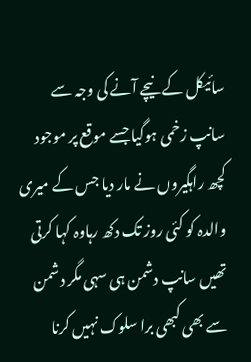سائیکل کے نیچے آنے کی وجہ سے سانپ زخمی ہوگیا جسے موقع پر موجود کچھ راہگیروں نے مار دیا جس کے میری والدہ کو کئی روز تک دکھ رہاوہ کہا کرتی تھیں سانپ دشمن ہی سہی مگر دشمن سے بھی کبھی برا سلوک نہیں کرنا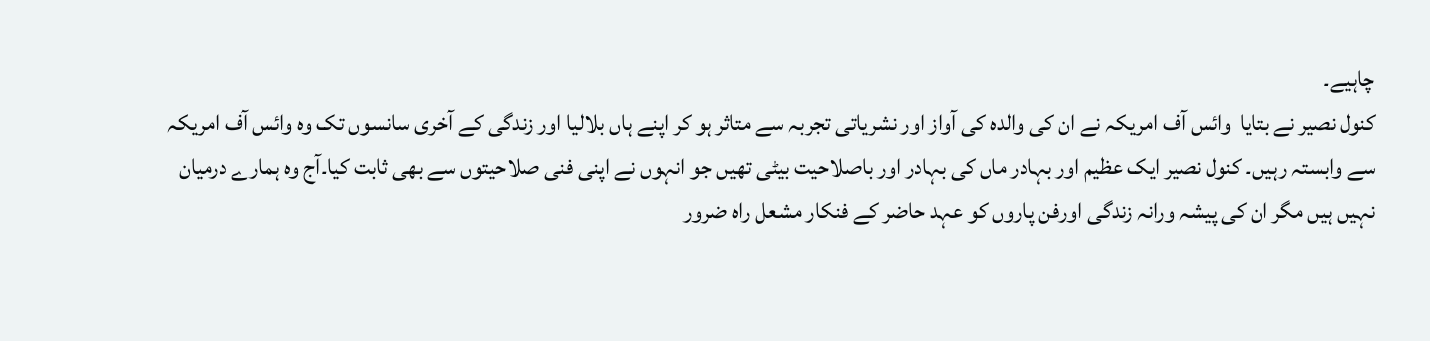چاہیے۔
کنول نصیر نے بتایا  وائس آف امریکہ نے ان کی والدہ کی آواز اور نشریاتی تجربہ سے متاثر ہو کر اپنے ہاں بلالیا اور زندگی کے آخری سانسوں تک وہ وائس آف امریکہ سے وابستہ رہیں۔ کنول نصیر ایک عظیم اور بہادر ماں کی بہادر اور باصلاحیت بیٹی تھیں جو انہوں نے اپنی فنی صلاحیتوں سے بھی ثابت کیا۔آج وہ ہمارے درمیان نہیں ہیں مگر ان کی پیشہ ورانہ زندگی اورفن پاروں کو عہد حاضر کے فنکار مشعل راہ ضرور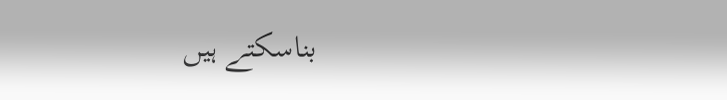بناسکتے ہیں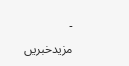۔

مزیدخبریں